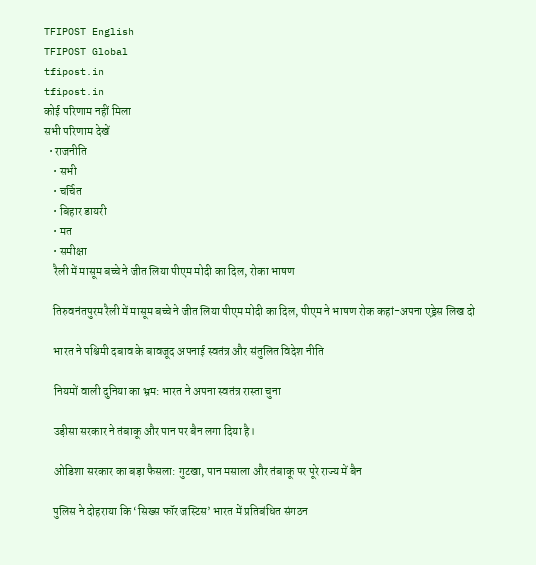TFIPOST English
TFIPOST Global
tfipost.in
tfipost.in
कोई परिणाम नहीं मिला
सभी परिणाम देखें
  • राजनीति
    • सभी
    • चर्चित
    • बिहार डायरी
    • मत
    • समीक्षा
    रैली में मासूम बच्चे ने जीत लिया पीएम मोदी का दिल, रोका भाषण

    तिरुवनंतपुरम रैली में मासूम बच्चे ने जीत लिया पीएम मोदी का दिल, पीएम ने भाषण रोक कहां-अपना एड्रेस लिख दो

    भारत ने पश्चिमी दबाव के बावजूद अपनाई स्वतंत्र और संतुलित विदेश नीति

    नियमों वाली दुनिया का भ्रम: भारत ने अपना स्वतंत्र रास्ता चुना

    उड़ीसा सरकार ने तंबाकू और पान पर बैन लगा दिया है।

    ओडिशा सरकार का बड़ा फैसला: गुटखा, पान मसाला और तंबाकू पर पूरे राज्य में बैन

    पुलिस ने दोहराया कि ‘सिख्स फॉर जस्टिस’ भारत में प्रतिबंधित संगठन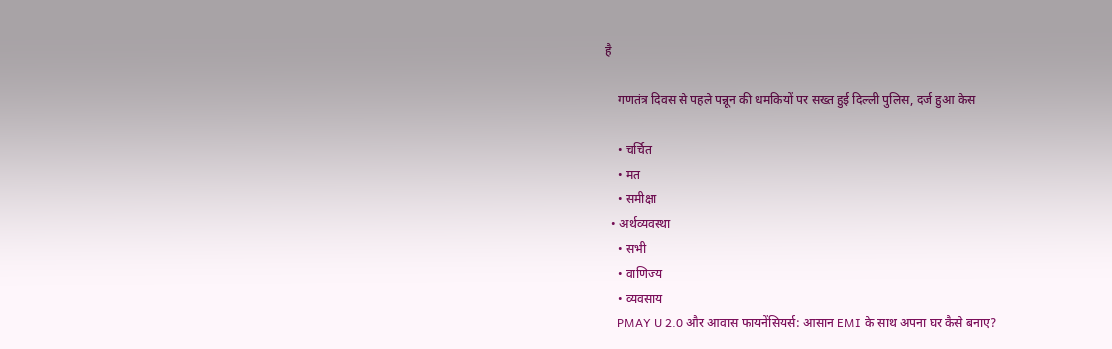है

    गणतंत्र दिवस से पहले पन्नून की धमकियों पर सख्त हुई दिल्ली पुलिस, दर्ज हुआ केस

    • चर्चित
    • मत
    • समीक्षा
  • अर्थव्यवस्था
    • सभी
    • वाणिज्य
    • व्यवसाय
    PMAY U 2.0 और आवास फायनेंसियर्स: आसान EMI के साथ अपना घर कैसे बनाए?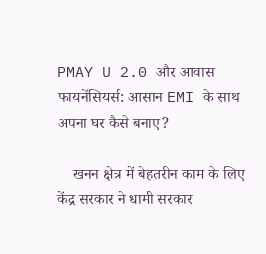PMAY U 2.0 और आवास फायनेंसियर्स: आसान EMI के साथ अपना घर कैसे बनाए?

    खनन क्षेत्र में बेहतरीन काम के लिए केंद्र सरकार ने धामी सरकार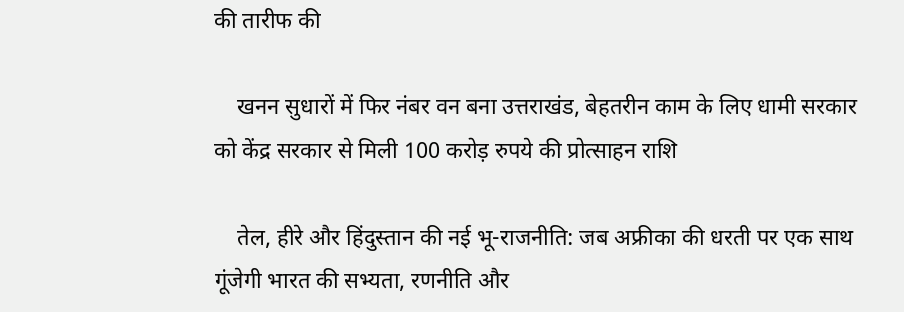की तारीफ की

    खनन सुधारों में फिर नंबर वन बना उत्तराखंड, बेहतरीन काम के लिए धामी सरकार को केंद्र सरकार से मिली 100 करोड़ रुपये की प्रोत्साहन राशि

    तेल, हीरे और हिंदुस्तान की नई भू-राजनीति: जब अफ्रीका की धरती पर एक साथ गूंजेगी भारत की सभ्यता, रणनीति और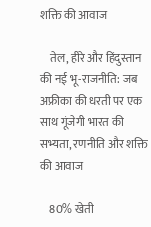शक्ति की आवाज

    तेल, हीरे और हिंदुस्तान की नई भू-राजनीति: जब अफ्रीका की धरती पर एक साथ गूंजेगी भारत की सभ्यता, रणनीति और शक्ति की आवाज

    80% खेती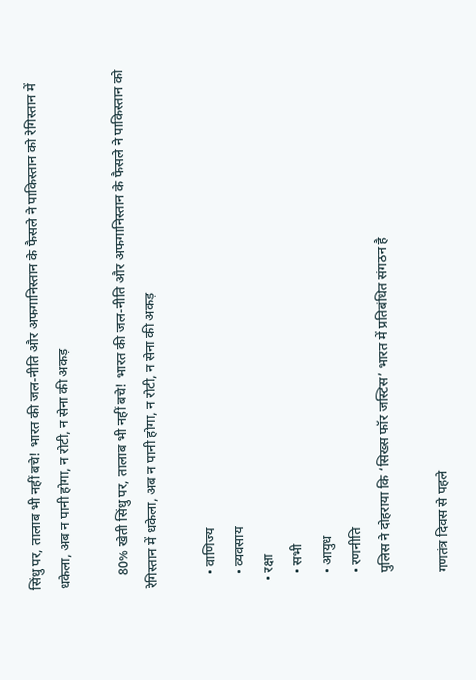सिंधु पर, तालाब भी नहीं बचे! भारत की जल-नीति और अफगानिस्तान के फैसले ने पाकिस्तान को रेगिस्तान में धकेला, अब न पानी होगा, न रोटी, न सेना की अकड़

    80% खेती सिंधु पर, तालाब भी नहीं बचे! भारत की जल-नीति और अफगानिस्तान के फैसले ने पाकिस्तान को रेगिस्तान में धकेला, अब न पानी होगा, न रोटी, न सेना की अकड़

    • वाणिज्य
    • व्यवसाय
  • रक्षा
    • सभी
    • आयुध
    • रणनीति
    पुलिस ने दोहराया कि ‘सिख्स फॉर जस्टिस’ भारत में प्रतिबंधित संगठन है

    गणतंत्र दिवस से पहले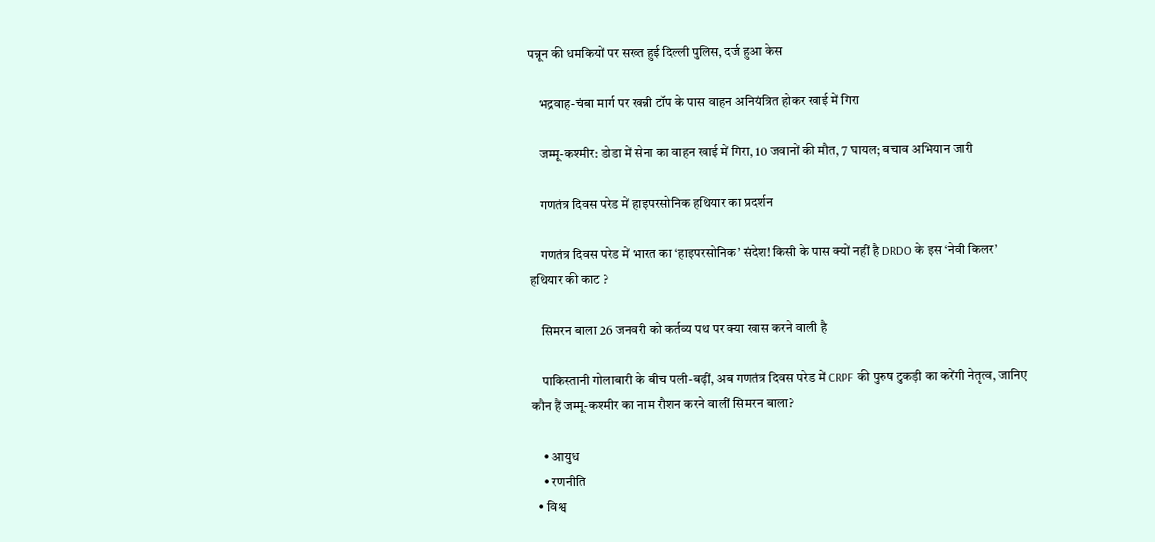पन्नून की धमकियों पर सख्त हुई दिल्ली पुलिस, दर्ज हुआ केस

    भद्रवाह-चंबा मार्ग पर खन्नी टॉप के पास वाहन अनियंत्रित होकर खाई में गिरा

    जम्मू-कश्मीर: डोडा में सेना का वाहन खाई में गिरा, 10 जवानों की मौत, 7 घायल; बचाव अभियान जारी

    गणतंत्र दिवस परेड में हाइपरसोनिक हथियार का प्रदर्शन

    गणतंत्र दिवस परेड में भारत का ‘हाइपरसोनिक’ संदेश! किसी के पास क्यों नहीं है DRDO के इस ‘नेवी किलर’ हथियार की काट ?

    सिमरन बाला 26 जनवरी को कर्तव्य पथ पर क्या खास करने वाली है

    पाकिस्तानी गोलाबारी के बीच पली-बढ़ीं, अब गणतंत्र दिवस परेड में CRPF की पुरुष टुकड़ी का करेंगी नेतृत्व, जानिए कौन हैं जम्मू-कश्मीर का नाम रौशन करने वालीं सिमरन बाला?

    • आयुध
    • रणनीति
  • विश्व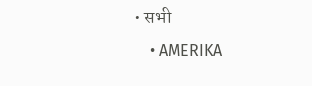• सभी
    • AMERIKA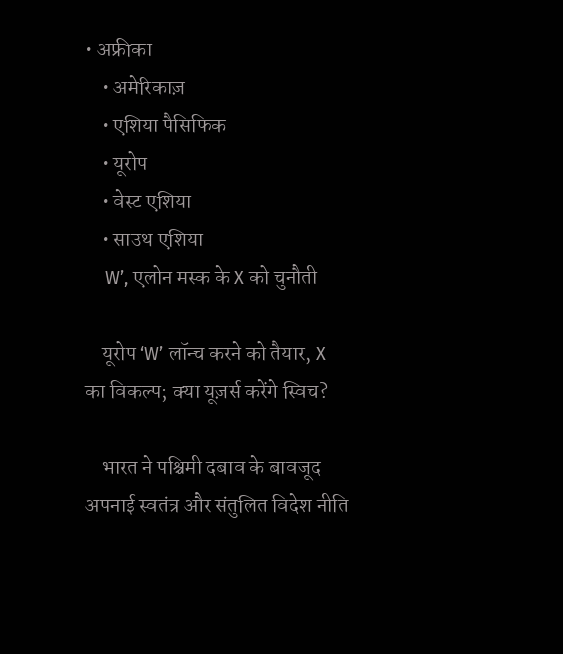• अफ्रीका
    • अमेरिकाज़
    • एशिया पैसिफिक
    • यूरोप
    • वेस्ट एशिया
    • साउथ एशिया
    W’, एलोन मस्क के X को चुनौती

    यूरोप ‘W’ लॉन्च करने को तैयार, X का विकल्प; क्या यूज़र्स करेंगे स्विच?

    भारत ने पश्चिमी दबाव के बावजूद अपनाई स्वतंत्र और संतुलित विदेश नीति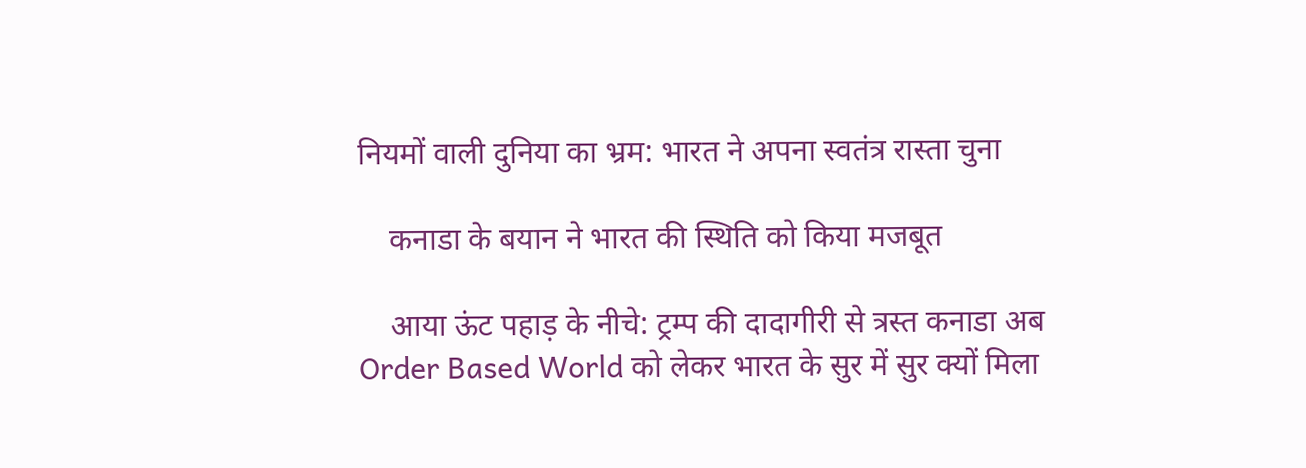नियमों वाली दुनिया का भ्रम: भारत ने अपना स्वतंत्र रास्ता चुना

    कनाडा के बयान ने भारत की स्थिति को किया मजबूत

    आया ऊंट पहाड़ के नीचे: ट्रम्प की दादागीरी से त्रस्त कनाडा अब Order Based World को लेकर भारत के सुर में सुर क्यों मिला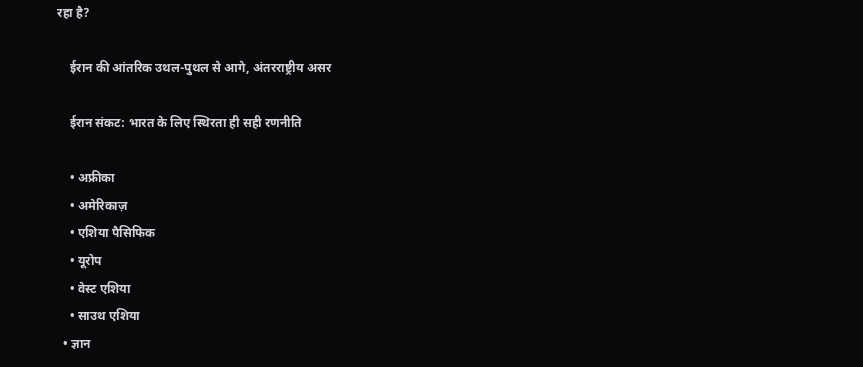रहा है?

    ईरान की आंतरिक उथल-पुथल से आगे, अंतरराष्ट्रीय असर

    ईरान संकट: भारत के लिए स्थिरता ही सही रणनीति

    • अफ्रीका
    • अमेरिकाज़
    • एशिया पैसिफिक
    • यूरोप
    • वेस्ट एशिया
    • साउथ एशिया
  • ज्ञान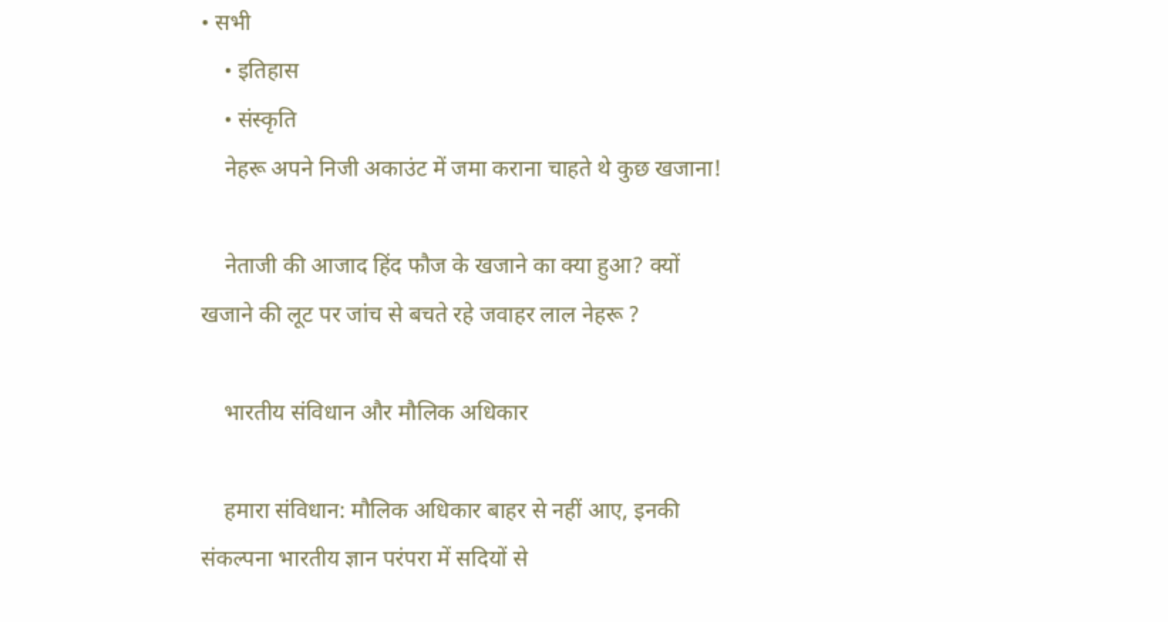• सभी
    • इतिहास
    • संस्कृति
    नेहरू अपने निजी अकाउंट में जमा कराना चाहते थे कुछ खजाना!

    नेताजी की आजाद हिंद फौज के खजाने का क्या हुआ? क्यों खजाने की लूट पर जांच से बचते रहे जवाहर लाल नेहरू ?

    भारतीय संविधान और मौलिक अधिकार

    हमारा संविधान: मौलिक अधिकार बाहर से नहीं आए, इनकी संकल्पना भारतीय ज्ञान परंपरा में सदियों से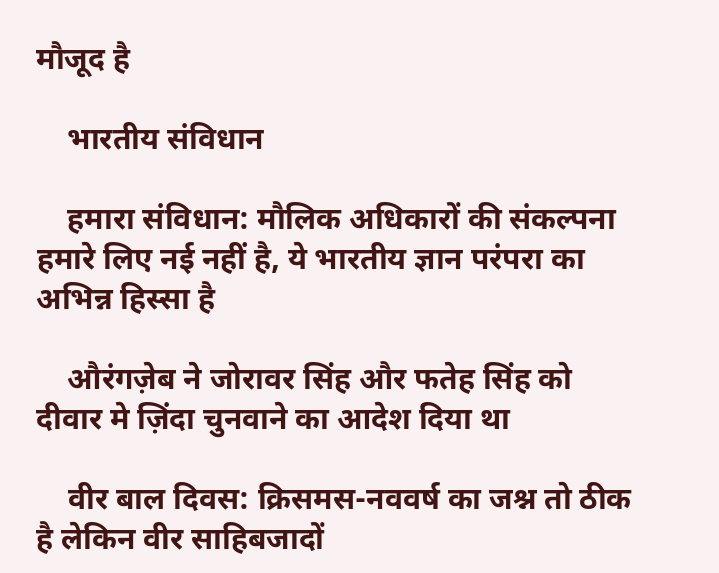मौजूद है

    भारतीय संविधान

    हमारा संविधान: मौलिक अधिकारों की संकल्पना हमारे लिए नई नहीं है, ये भारतीय ज्ञान परंपरा का अभिन्न हिस्सा है

    औरंगज़ेब ने जोरावर सिंह और फतेह सिंह को दीवार मे ज़िंदा चुनवाने का आदेश दिया था

    वीर बाल दिवस: क्रिसमस-नववर्ष का जश्न तो ठीक है लेकिन वीर साहिबजादों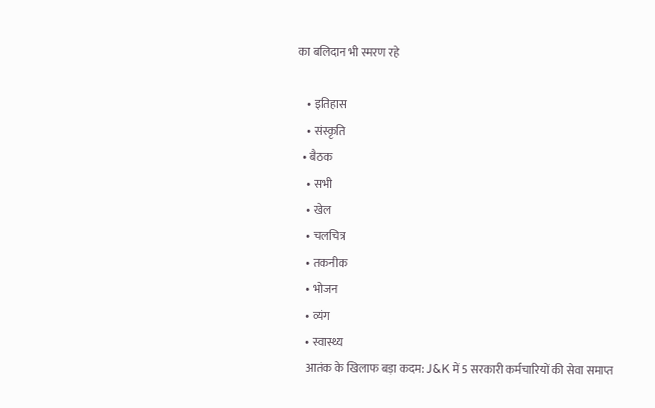का बलिदान भी स्मरण रहे

    • इतिहास
    • संस्कृति
  • बैठक
    • सभी
    • खेल
    • चलचित्र
    • तकनीक
    • भोजन
    • व्यंग
    • स्वास्थ्य
    आतंक के खिलाफ बड़ा कदम: J&K में 5 सरकारी कर्मचारियों की सेवा समाप्त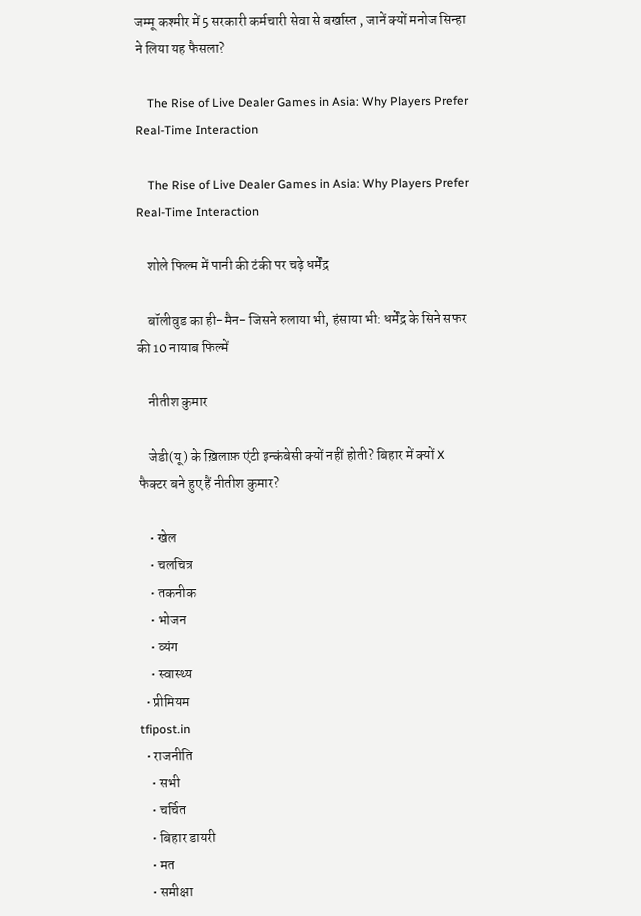जम्मू कश्मीर में 5 सरकारी कर्मचारी सेवा से बर्खास्त , जानें क्यों मनोज सिन्हा ने लिया यह फैसला?

    The Rise of Live Dealer Games in Asia: Why Players Prefer Real-Time Interaction

    The Rise of Live Dealer Games in Asia: Why Players Prefer Real-Time Interaction

    शोले फिल्म में पानी की टंकी पर चढ़े धर्मेंद्र

    बॉलीवुड का ही-मैन- जिसने रुलाया भी, हंसाया भी: धर्मेंद्र के सिने सफर की 10 नायाब फिल्में

    नीतीश कुमार

    जेडी(यू) के ख़िलाफ़ एंटी इन्कंबेसी क्यों नहीं होती? बिहार में क्यों X फैक्टर बने हुए हैं नीतीश कुमार?

    • खेल
    • चलचित्र
    • तकनीक
    • भोजन
    • व्यंग
    • स्वास्थ्य
  • प्रीमियम
tfipost.in
  • राजनीति
    • सभी
    • चर्चित
    • बिहार डायरी
    • मत
    • समीक्षा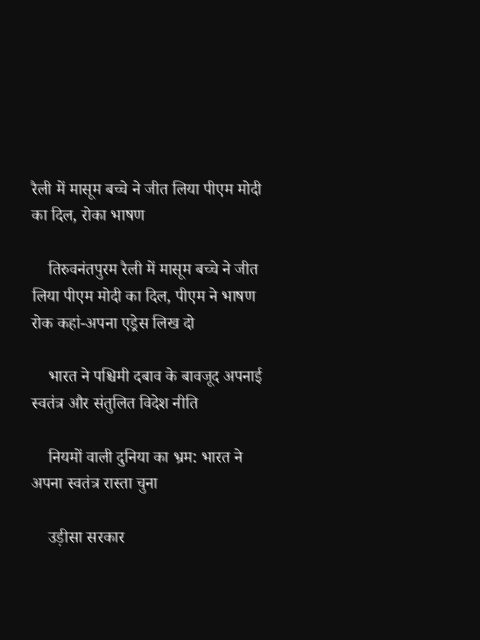रैली में मासूम बच्चे ने जीत लिया पीएम मोदी का दिल, रोका भाषण

    तिरुवनंतपुरम रैली में मासूम बच्चे ने जीत लिया पीएम मोदी का दिल, पीएम ने भाषण रोक कहां-अपना एड्रेस लिख दो

    भारत ने पश्चिमी दबाव के बावजूद अपनाई स्वतंत्र और संतुलित विदेश नीति

    नियमों वाली दुनिया का भ्रम: भारत ने अपना स्वतंत्र रास्ता चुना

    उड़ीसा सरकार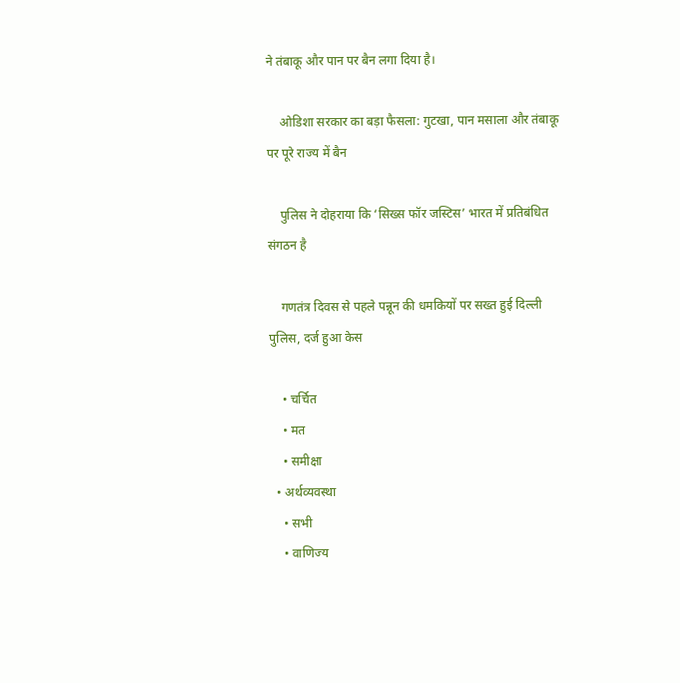ने तंबाकू और पान पर बैन लगा दिया है।

    ओडिशा सरकार का बड़ा फैसला: गुटखा, पान मसाला और तंबाकू पर पूरे राज्य में बैन

    पुलिस ने दोहराया कि ‘सिख्स फॉर जस्टिस’ भारत में प्रतिबंधित संगठन है

    गणतंत्र दिवस से पहले पन्नून की धमकियों पर सख्त हुई दिल्ली पुलिस, दर्ज हुआ केस

    • चर्चित
    • मत
    • समीक्षा
  • अर्थव्यवस्था
    • सभी
    • वाणिज्य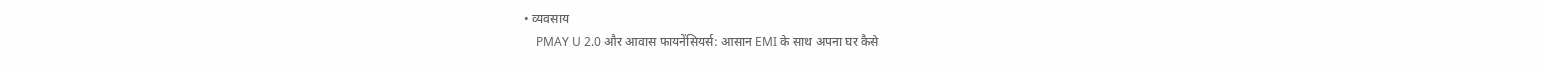• व्यवसाय
    PMAY U 2.0 और आवास फायनेंसियर्स: आसान EMI के साथ अपना घर कैसे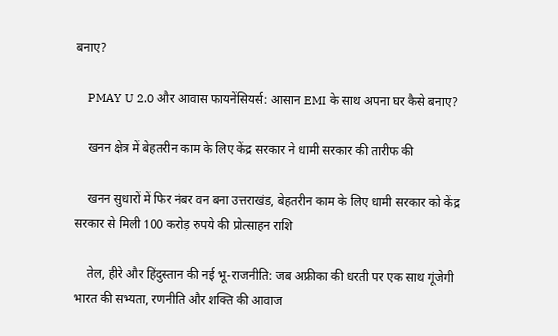बनाए?

    PMAY U 2.0 और आवास फायनेंसियर्स: आसान EMI के साथ अपना घर कैसे बनाए?

    खनन क्षेत्र में बेहतरीन काम के लिए केंद्र सरकार ने धामी सरकार की तारीफ की

    खनन सुधारों में फिर नंबर वन बना उत्तराखंड, बेहतरीन काम के लिए धामी सरकार को केंद्र सरकार से मिली 100 करोड़ रुपये की प्रोत्साहन राशि

    तेल, हीरे और हिंदुस्तान की नई भू-राजनीति: जब अफ्रीका की धरती पर एक साथ गूंजेगी भारत की सभ्यता, रणनीति और शक्ति की आवाज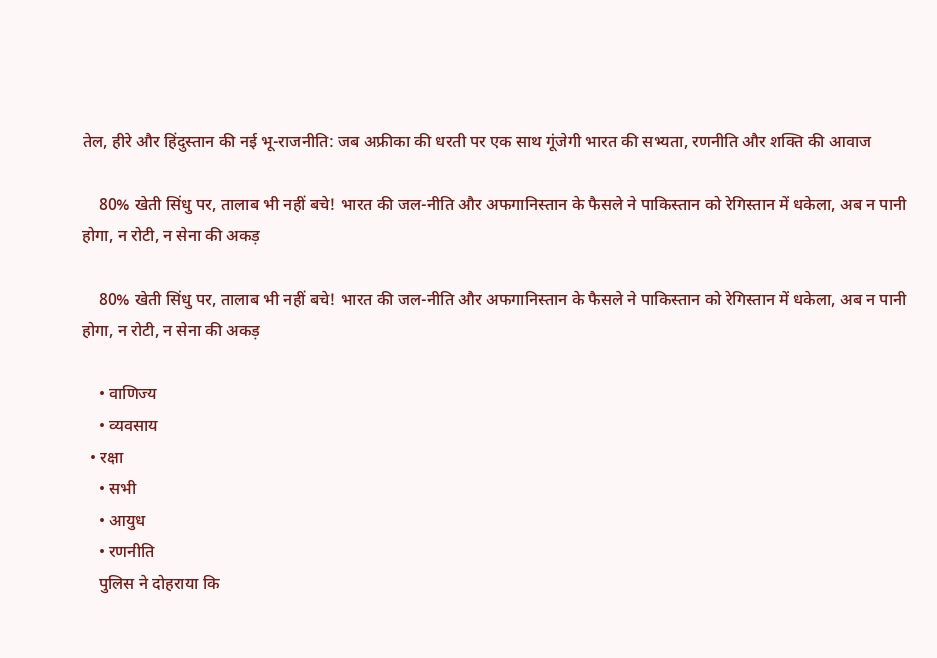तेल, हीरे और हिंदुस्तान की नई भू-राजनीति: जब अफ्रीका की धरती पर एक साथ गूंजेगी भारत की सभ्यता, रणनीति और शक्ति की आवाज

    80% खेती सिंधु पर, तालाब भी नहीं बचे! भारत की जल-नीति और अफगानिस्तान के फैसले ने पाकिस्तान को रेगिस्तान में धकेला, अब न पानी होगा, न रोटी, न सेना की अकड़

    80% खेती सिंधु पर, तालाब भी नहीं बचे! भारत की जल-नीति और अफगानिस्तान के फैसले ने पाकिस्तान को रेगिस्तान में धकेला, अब न पानी होगा, न रोटी, न सेना की अकड़

    • वाणिज्य
    • व्यवसाय
  • रक्षा
    • सभी
    • आयुध
    • रणनीति
    पुलिस ने दोहराया कि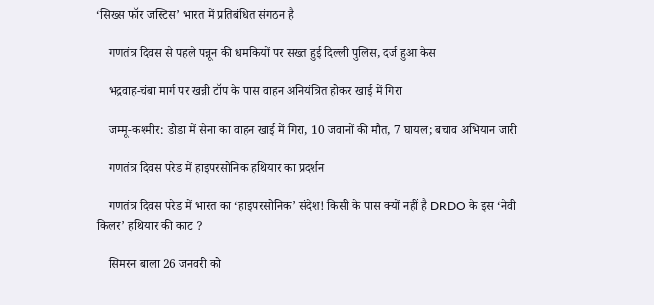‘सिख्स फॉर जस्टिस’ भारत में प्रतिबंधित संगठन है

    गणतंत्र दिवस से पहले पन्नून की धमकियों पर सख्त हुई दिल्ली पुलिस, दर्ज हुआ केस

    भद्रवाह-चंबा मार्ग पर खन्नी टॉप के पास वाहन अनियंत्रित होकर खाई में गिरा

    जम्मू-कश्मीर: डोडा में सेना का वाहन खाई में गिरा, 10 जवानों की मौत, 7 घायल; बचाव अभियान जारी

    गणतंत्र दिवस परेड में हाइपरसोनिक हथियार का प्रदर्शन

    गणतंत्र दिवस परेड में भारत का ‘हाइपरसोनिक’ संदेश! किसी के पास क्यों नहीं है DRDO के इस ‘नेवी किलर’ हथियार की काट ?

    सिमरन बाला 26 जनवरी को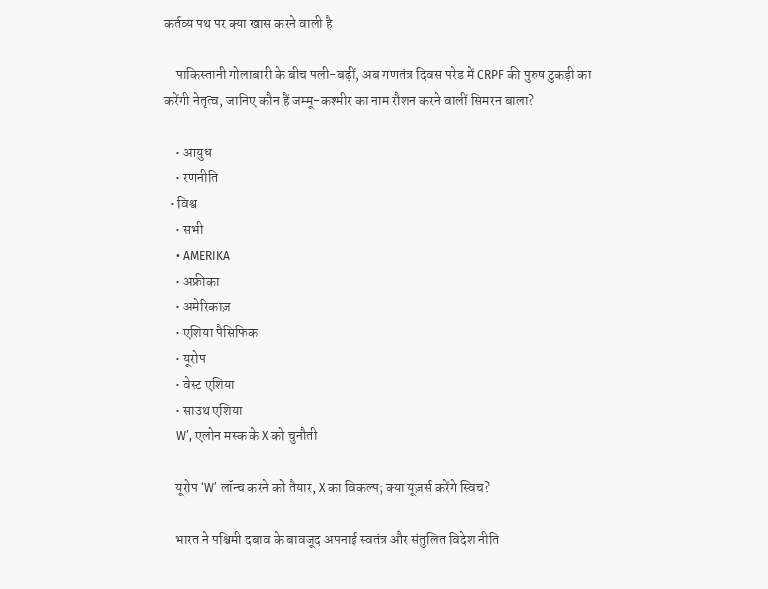कर्तव्य पथ पर क्या खास करने वाली है

    पाकिस्तानी गोलाबारी के बीच पली-बढ़ीं, अब गणतंत्र दिवस परेड में CRPF की पुरुष टुकड़ी का करेंगी नेतृत्व, जानिए कौन हैं जम्मू-कश्मीर का नाम रौशन करने वालीं सिमरन बाला?

    • आयुध
    • रणनीति
  • विश्व
    • सभी
    • AMERIKA
    • अफ्रीका
    • अमेरिकाज़
    • एशिया पैसिफिक
    • यूरोप
    • वेस्ट एशिया
    • साउथ एशिया
    W’, एलोन मस्क के X को चुनौती

    यूरोप ‘W’ लॉन्च करने को तैयार, X का विकल्प; क्या यूज़र्स करेंगे स्विच?

    भारत ने पश्चिमी दबाव के बावजूद अपनाई स्वतंत्र और संतुलित विदेश नीति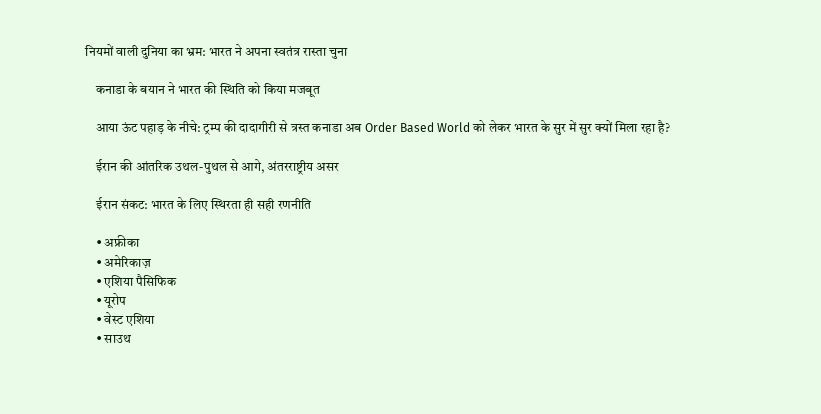नियमों वाली दुनिया का भ्रम: भारत ने अपना स्वतंत्र रास्ता चुना

    कनाडा के बयान ने भारत की स्थिति को किया मजबूत

    आया ऊंट पहाड़ के नीचे: ट्रम्प की दादागीरी से त्रस्त कनाडा अब Order Based World को लेकर भारत के सुर में सुर क्यों मिला रहा है?

    ईरान की आंतरिक उथल-पुथल से आगे, अंतरराष्ट्रीय असर

    ईरान संकट: भारत के लिए स्थिरता ही सही रणनीति

    • अफ्रीका
    • अमेरिकाज़
    • एशिया पैसिफिक
    • यूरोप
    • वेस्ट एशिया
    • साउथ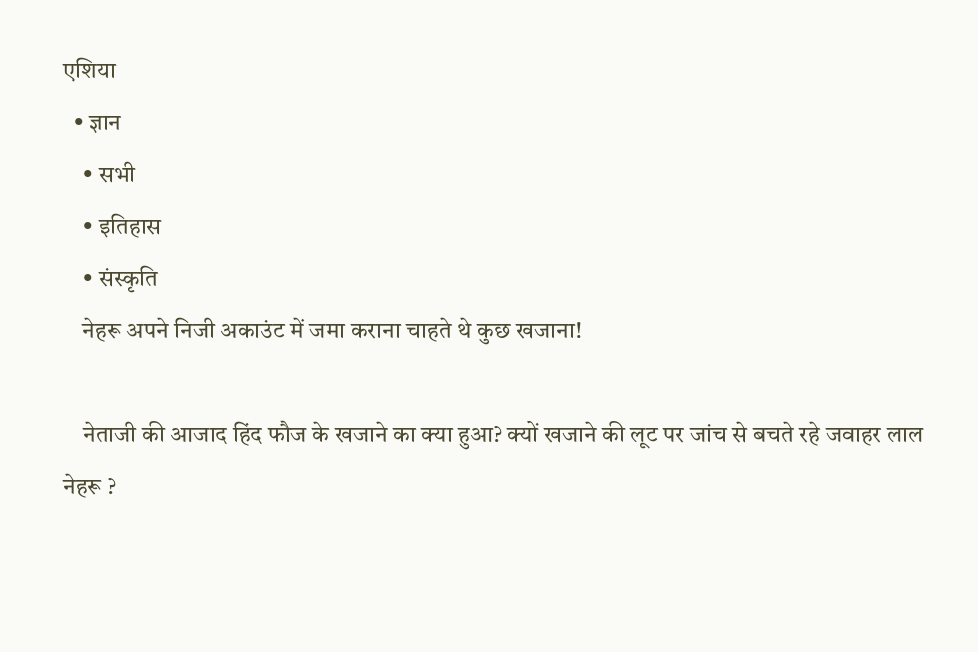एशिया
  • ज्ञान
    • सभी
    • इतिहास
    • संस्कृति
    नेहरू अपने निजी अकाउंट में जमा कराना चाहते थे कुछ खजाना!

    नेताजी की आजाद हिंद फौज के खजाने का क्या हुआ? क्यों खजाने की लूट पर जांच से बचते रहे जवाहर लाल नेहरू ?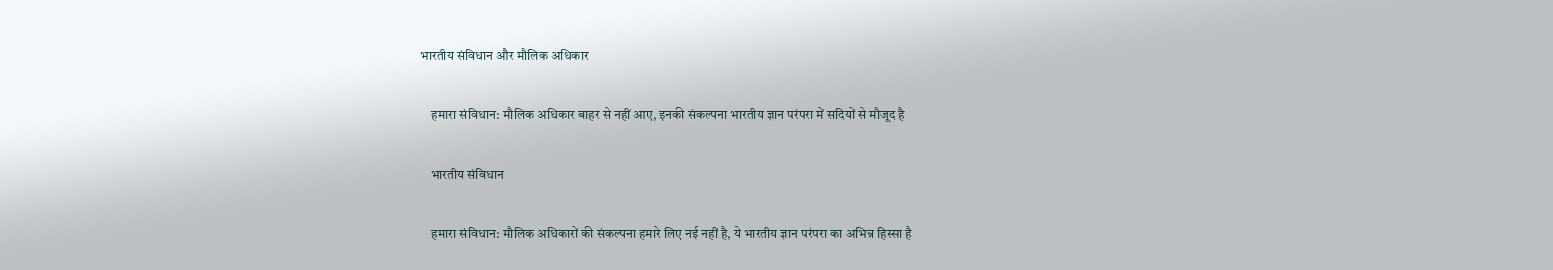भारतीय संविधान और मौलिक अधिकार

    हमारा संविधान: मौलिक अधिकार बाहर से नहीं आए, इनकी संकल्पना भारतीय ज्ञान परंपरा में सदियों से मौजूद है

    भारतीय संविधान

    हमारा संविधान: मौलिक अधिकारों की संकल्पना हमारे लिए नई नहीं है, ये भारतीय ज्ञान परंपरा का अभिन्न हिस्सा है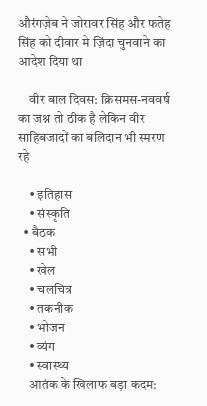औरंगज़ेब ने जोरावर सिंह और फतेह सिंह को दीवार मे ज़िंदा चुनवाने का आदेश दिया था

    वीर बाल दिवस: क्रिसमस-नववर्ष का जश्न तो ठीक है लेकिन वीर साहिबजादों का बलिदान भी स्मरण रहे

    • इतिहास
    • संस्कृति
  • बैठक
    • सभी
    • खेल
    • चलचित्र
    • तकनीक
    • भोजन
    • व्यंग
    • स्वास्थ्य
    आतंक के खिलाफ बड़ा कदम: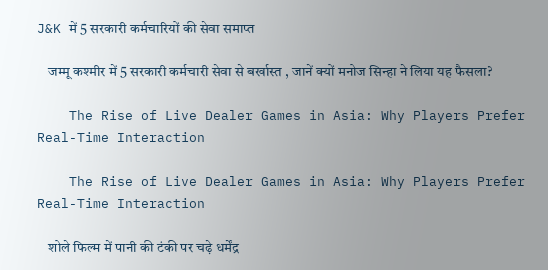J&K में 5 सरकारी कर्मचारियों की सेवा समाप्त

    जम्मू कश्मीर में 5 सरकारी कर्मचारी सेवा से बर्खास्त , जानें क्यों मनोज सिन्हा ने लिया यह फैसला?

    The Rise of Live Dealer Games in Asia: Why Players Prefer Real-Time Interaction

    The Rise of Live Dealer Games in Asia: Why Players Prefer Real-Time Interaction

    शोले फिल्म में पानी की टंकी पर चढ़े धर्मेंद्र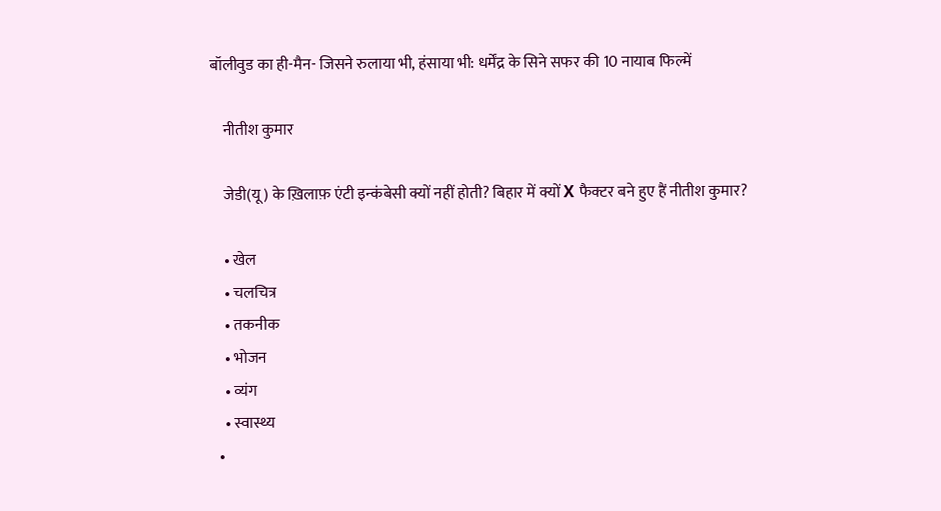बॉलीवुड का ही-मैन- जिसने रुलाया भी, हंसाया भी: धर्मेंद्र के सिने सफर की 10 नायाब फिल्में

    नीतीश कुमार

    जेडी(यू) के ख़िलाफ़ एंटी इन्कंबेसी क्यों नहीं होती? बिहार में क्यों X फैक्टर बने हुए हैं नीतीश कुमार?

    • खेल
    • चलचित्र
    • तकनीक
    • भोजन
    • व्यंग
    • स्वास्थ्य
  •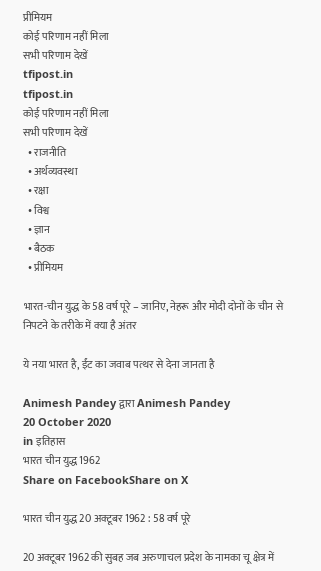प्रीमियम
कोई परिणाम नहीं मिला
सभी परिणाम देखें
tfipost.in
tfipost.in
कोई परिणाम नहीं मिला
सभी परिणाम देखें
  • राजनीति
  • अर्थव्यवस्था
  • रक्षा
  • विश्व
  • ज्ञान
  • बैठक
  • प्रीमियम

भारत-चीन युद्ध के 58 वर्ष पूरे – जानिए, नेहरू और मोदी दोनों के चीन से निपटने के तरीके में क्या है अंतर

ये नया भारत है, ईंट का जवाब पत्थर से देना जानता है

Animesh Pandey द्वारा Animesh Pandey
20 October 2020
in इतिहास
भारत चीन युद्ध 1962
Share on FacebookShare on X

भारत चीन युद्ध 20 अक्टूबर 1962 : 58 वर्ष पूरे

20 अक्टूबर 1962 की सुबह जब अरुणाचल प्रदेश के नामका चू क्षेत्र में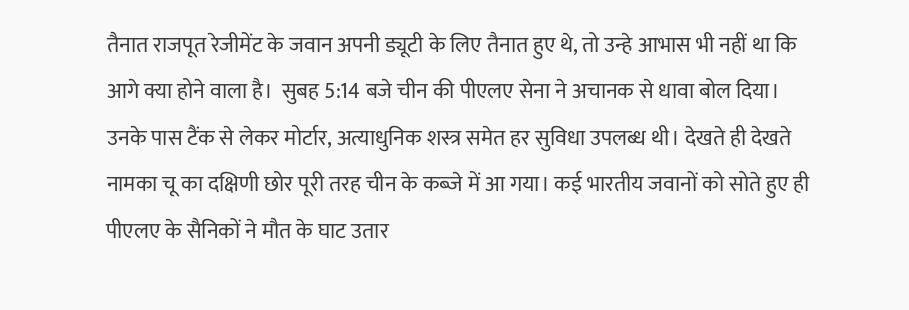तैनात राजपूत रेजीमेंट के जवान अपनी ड्यूटी के लिए तैनात हुए थे, तो उन्हे आभास भी नहीं था कि आगे क्या होने वाला है।  सुबह 5:14 बजे चीन की पीएलए सेना ने अचानक से धावा बोल दिया। उनके पास टैंक से लेकर मोर्टार, अत्याधुनिक शस्त्र समेत हर सुविधा उपलब्ध थी। देखते ही देखते नामका चू का दक्षिणी छोर पूरी तरह चीन के कब्जे में आ गया। कई भारतीय जवानों को सोते हुए ही पीएलए के सैनिकों ने मौत के घाट उतार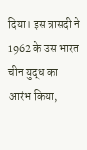दिया। इस त्रासदी ने 1962 के उस भारत चीन युद्ध का आरंभ किया,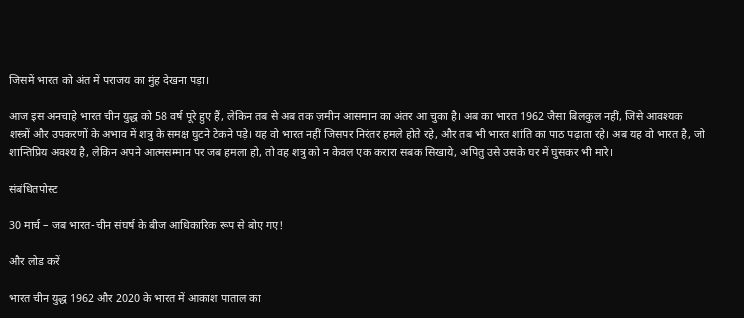जिसमें भारत को अंत में पराजय का मुंह देखना पड़ा।

आज इस अनचाहे भारत चीन युद्ध को 58 वर्ष पूरे हुए हैं, लेकिन तब से अब तक ज़मीन आसमान का अंतर आ चुका है। अब का भारत 1962 जैसा बिलकुल नहीं, जिसे आवश्यक शस्त्रों और उपकरणों के अभाव में शत्रु के समक्ष घुटने टेकने पड़े। यह वो भारत नहीं जिसपर निरंतर हमले होते रहे, और तब भी भारत शांति का पाठ पढ़ाता रहे। अब यह वो भारत है, जो शान्तिप्रिय अवश्य है, लेकिन अपने आत्मसम्मान पर जब हमला हो, तो वह शत्रु को न केवल एक करारा सबक सिखाये, अपितु उसे उसके घर में घुसकर भी मारे।

संबंधितपोस्ट

30 मार्च – जब भारत-चीन संघर्ष के बीज आधिकारिक रूप से बोए गए!

और लोड करें

भारत चीन युद्ध 1962 और 2020 के भारत में आकाश पाताल का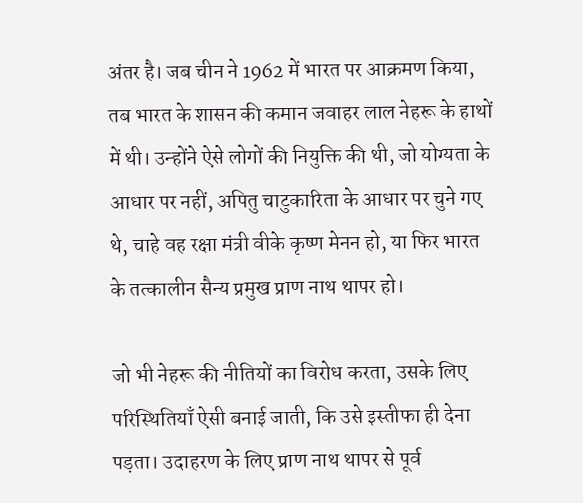अंतर है। जब चीन ने 1962 में भारत पर आक्रमण किया, तब भारत के शासन की कमान जवाहर लाल नेहरू के हाथों में थी। उन्होंने ऐसे लोगों की नियुक्ति की थी, जो योग्यता के आधार पर नहीं, अपितु चाटुकारिता के आधार पर चुने गए थे, चाहे वह रक्षा मंत्री वीके कृष्ण मेनन हो, या फिर भारत के तत्कालीन सैन्य प्रमुख प्राण नाथ थापर हो।

जो भी नेहरू की नीतियों का विरोध करता, उसके लिए परिस्थितियाँ ऐसी बनाई जाती, कि उसे इस्तीफा ही देना पड़ता। उदाहरण के लिए प्राण नाथ थापर से पूर्व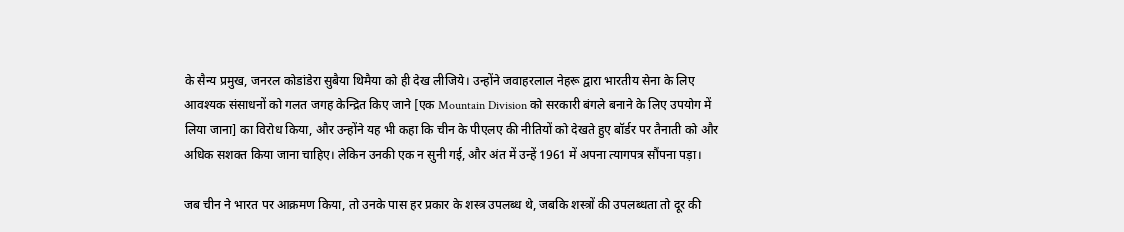के सैन्य प्रमुख, जनरल कोडांडेरा सुबैया थिमैया को ही देख लीजिये। उन्होंने जवाहरलाल नेहरू द्वारा भारतीय सेना के लिए आवश्यक संसाधनों को गलत जगह केन्द्रित किए जाने [एक Mountain Division को सरकारी बंगले बनाने के लिए उपयोग में लिया जाना] का विरोध किया, और उन्होंने यह भी कहा कि चीन के पीएलए की नीतियों को देखते हुए बॉर्डर पर तैनाती को और अधिक सशक्त किया जाना चाहिए। लेकिन उनकी एक न सुनी गई, और अंत में उन्हें 1961 में अपना त्यागपत्र सौंपना पड़ा।

जब चीन ने भारत पर आक्रमण किया, तो उनके पास हर प्रकार के शस्त्र उपलब्ध थे, जबकि शस्त्रों की उपलब्धता तो दूर की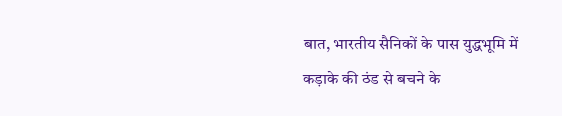बात, भारतीय सैनिकों के पास युद्धभूमि में कड़ाके की ठंड से बचने के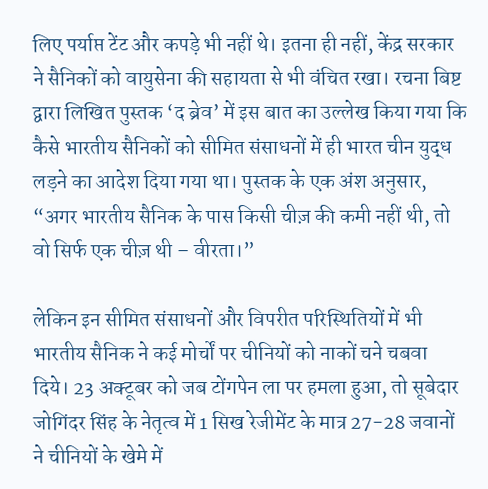लिए पर्याप्त टेंट और कपड़े भी नहीं थे। इतना ही नहीं, केंद्र सरकार ने सैनिकों को वायुसेना की सहायता से भी वंचित रखा। रचना बिष्ट द्वारा लिखित पुस्तक ‘द ब्रेव’ में इस बात का उल्लेख किया गया कि कैसे भारतीय सैनिकों को सीमित संसाधनों में ही भारत चीन युद्ध लड़ने का आदेश दिया गया था। पुस्तक के एक अंश अनुसार,  “अगर भारतीय सैनिक के पास किसी चीज़ की कमी नहीं थी, तो वो सिर्फ एक चीज़ थी – वीरता।”

लेकिन इन सीमित संसाधनों और विपरीत परिस्थितियों में भी भारतीय सैनिक ने कई मोर्चों पर चीनियों को नाकों चने चबवा दिये। 23 अक्टूबर को जब टोंगपेन ला पर हमला हुआ, तो सूबेदार जोगिंदर सिंह के नेतृत्व में 1 सिख रेजीमेंट के मात्र 27-28 जवानों ने चीनियों के खेमे में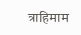त्राहिमाम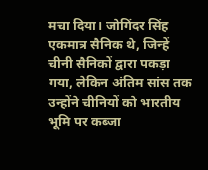मचा दिया। जोगिंदर सिंह एकमात्र सैनिक थे, जिन्हें चीनी सैनिकों द्वारा पकड़ा गया, लेकिन अंतिम सांस तक उन्होंने चीनियों को भारतीय भूमि पर कब्जा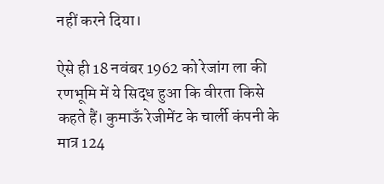नहीं करने दिया।

ऐसे ही 18 नवंबर 1962 को रेजांग ला की रणभूमि में ये सिद्ध हुआ कि वीरता किसे कहते हैं। कुमाऊँ रेजीमेंट के चार्ली कंपनी के मात्र 124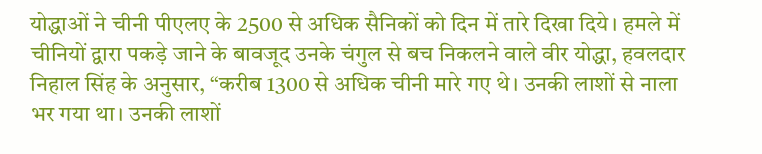योद्धाओं ने चीनी पीएलए के 2500 से अधिक सैनिकों को दिन में तारे दिखा दिये। हमले में चीनियों द्वारा पकड़े जाने के बावजूद उनके चंगुल से बच निकलने वाले वीर योद्धा, हवलदार निहाल सिंह के अनुसार, “करीब 1300 से अधिक चीनी मारे गए थे। उनकी लाशों से नाला भर गया था। उनकी लाशों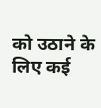को उठाने के लिए कई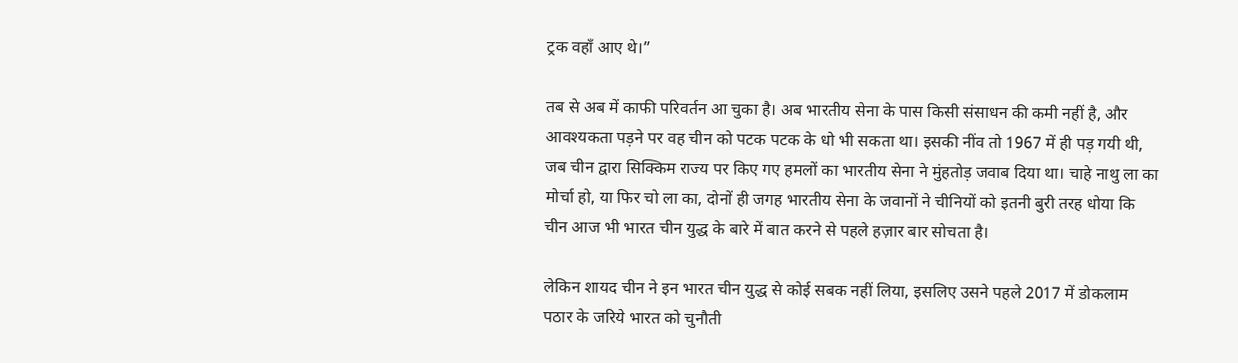ट्रक वहाँ आए थे।”

तब से अब में काफी परिवर्तन आ चुका है। अब भारतीय सेना के पास किसी संसाधन की कमी नहीं है, और आवश्यकता पड़ने पर वह चीन को पटक पटक के धो भी सकता था। इसकी नींव तो 1967 में ही पड़ गयी थी, जब चीन द्वारा सिक्किम राज्य पर किए गए हमलों का भारतीय सेना ने मुंहतोड़ जवाब दिया था। चाहे नाथु ला का मोर्चा हो, या फिर चो ला का, दोनों ही जगह भारतीय सेना के जवानों ने चीनियों को इतनी बुरी तरह धोया कि चीन आज भी भारत चीन युद्ध के बारे में बात करने से पहले हज़ार बार सोचता है।

लेकिन शायद चीन ने इन भारत चीन युद्ध से कोई सबक नहीं लिया, इसलिए उसने पहले 2017 में डोकलाम पठार के जरिये भारत को चुनौती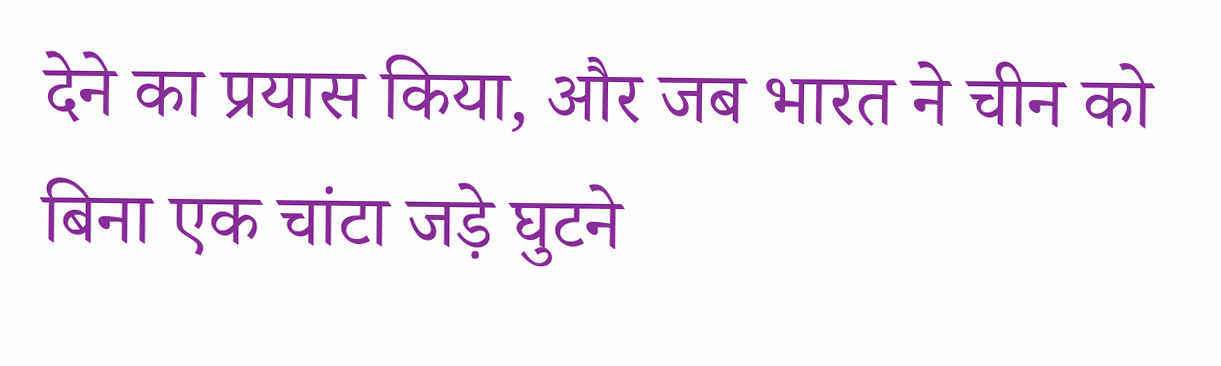देने का प्रयास किया, और जब भारत ने चीन को बिना एक चांटा जड़े घुटने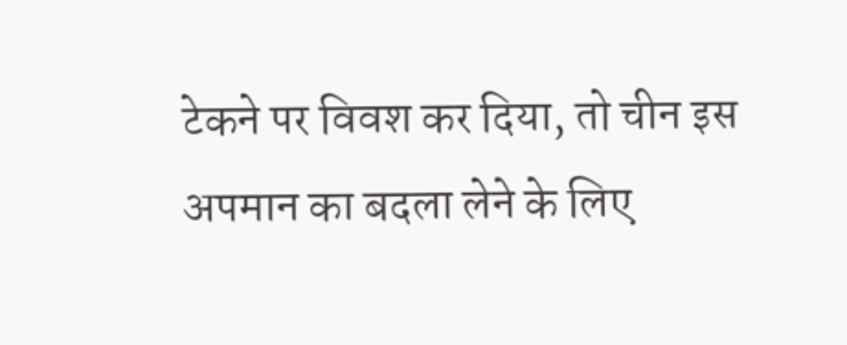टेकने पर विवश कर दिया, तो चीन इस अपमान का बदला लेने के लिए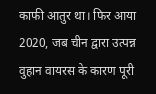काफी आतुर था। फिर आया 2020, जब चीन द्वारा उत्पन्न वुहान वायरस के कारण पूरी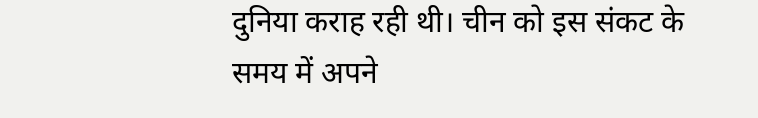दुनिया कराह रही थी। चीन को इस संकट के समय में अपने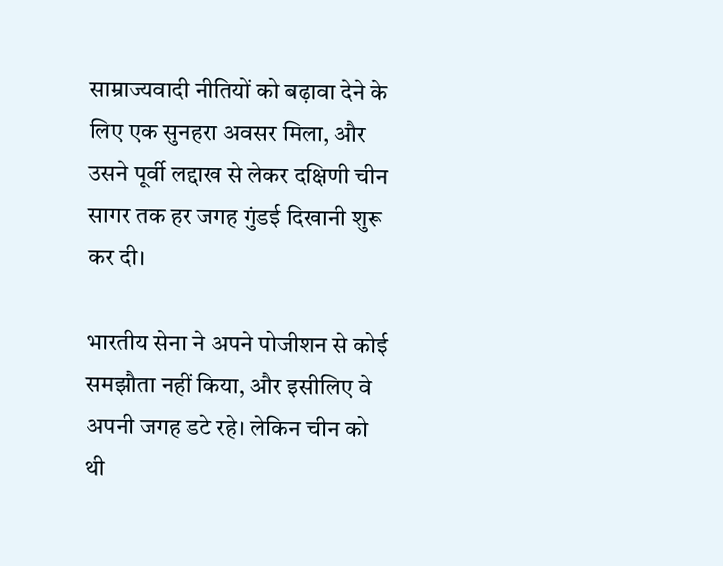साम्राज्यवादी नीतियों को बढ़ावा देने के लिए एक सुनहरा अवसर मिला, और उसने पूर्वी लद्दाख से लेकर दक्षिणी चीन सागर तक हर जगह गुंडई दिखानी शुरू कर दी।

भारतीय सेना ने अपने पोजीशन से कोई समझौता नहीं किया, और इसीलिए वे अपनी जगह डटे रहे। लेकिन चीन को थी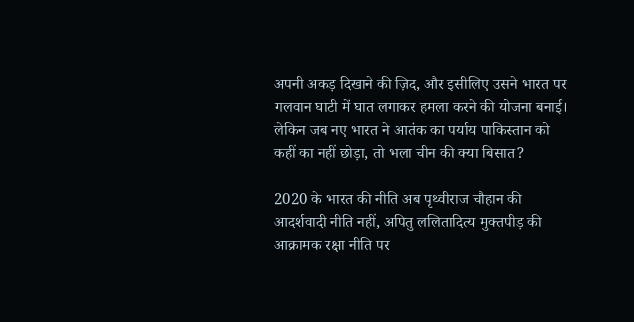अपनी अकड़ दिखाने की ज़िद, और इसीलिए उसने भारत पर गलवान घाटी में घात लगाकर हमला करने की योजना बनाई। लेकिन जब नए भारत ने आतंक का पर्याय पाकिस्तान को कहीं का नहीं छोड़ा, तो भला चीन की क्या बिसात?

2020 के भारत की नीति अब पृथ्वीराज चौहान की आदर्शवादी नीति नहीं, अपितु ललितादित्य मुक्तपीड़ की आक्रामक रक्षा नीति पर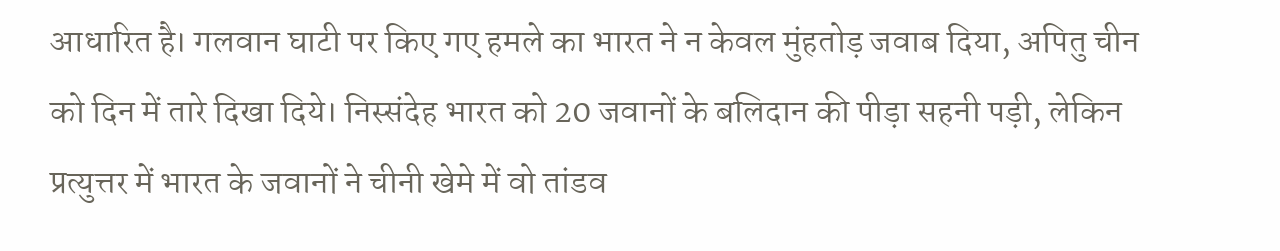आधारित है। गलवान घाटी पर किए गए हमले का भारत ने न केवल मुंहतोड़ जवाब दिया, अपितु चीन को दिन में तारे दिखा दिये। निस्संदेह भारत को 20 जवानों के बलिदान की पीड़ा सहनी पड़ी, लेकिन प्रत्युत्तर में भारत के जवानों ने चीनी खेमे में वो तांडव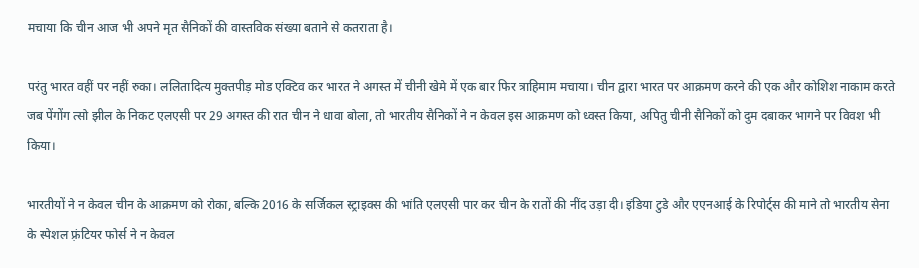मचाया कि चीन आज भी अपने मृत सैनिकों की वास्तविक संख्या बताने से कतराता है।

परंतु भारत वहीं पर नहीं रुका। ललितादित्य मुक्तपीड़ मोड एक्टिव कर भारत ने अगस्त में चीनी खेमे में एक बार फिर त्राहिमाम मचाया। चीन द्वारा भारत पर आक्रमण करने की एक और कोशिश नाकाम करते जब पेंगोंग त्सो झील के निकट एलएसी पर 29 अगस्त की रात चीन ने धावा बोला, तो भारतीय सैनिकों ने न केवल इस आक्रमण को ध्वस्त किया, अपितु चीनी सैनिकों को दुम दबाकर भागने पर विवश भी किया।

भारतीयों ने न केवल चीन के आक्रमण को रोका, बल्कि 2016 के सर्जिकल स्ट्राइक्स की भांति एलएसी पार कर चीन के रातों की नींद उड़ा दी। इंडिया टुडे और एएनआई के रिपोर्ट्स की माने तो भारतीय सेना के स्पेशल फ़्रंटियर फोर्स ने न केवल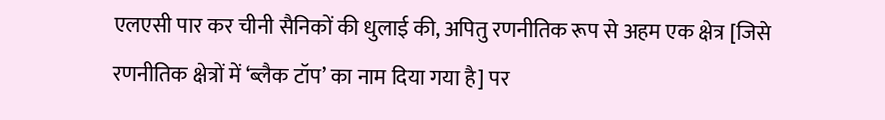एलएसी पार कर चीनी सैनिकों की धुलाई की, अपितु रणनीतिक रूप से अहम एक क्षेत्र [जिसे रणनीतिक क्षेत्रों में ‘ब्लैक टॉप’ का नाम दिया गया है] पर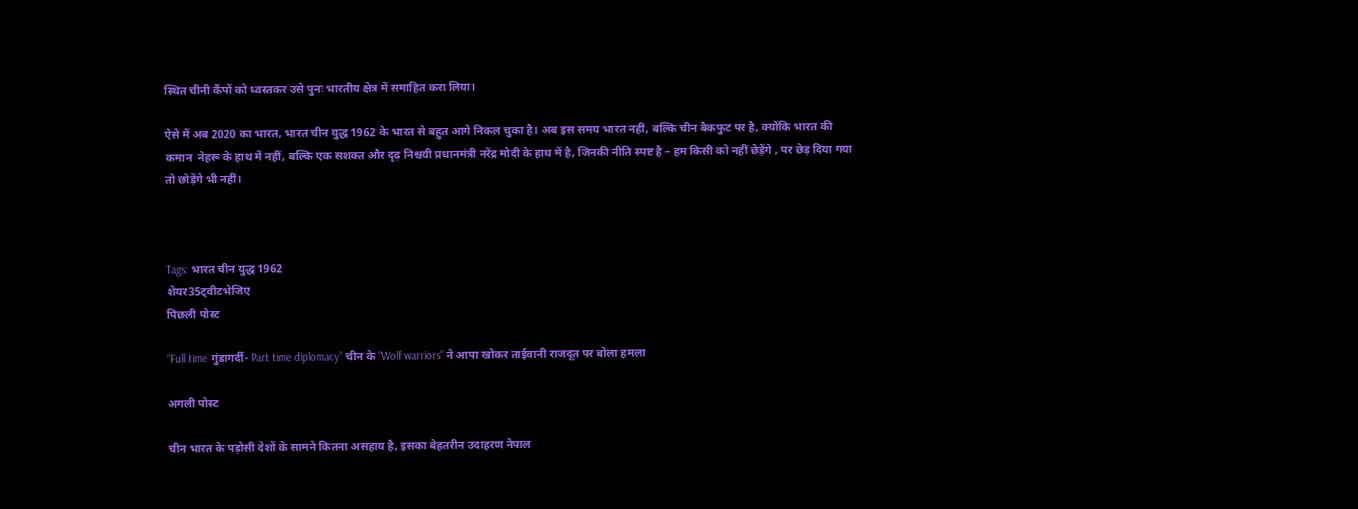स्थित चीनी कैंपों को ध्वस्तकर उसे पुनः भारतीय क्षेत्र में समाहित करा लिया।

ऐसे में अब 2020 का भारत, भारत चीन युद्ध 1962 के भारत से बहुत आगे निकल चुका है। अब इस समय भारत नहीं, बल्कि चीन बैकफुट पर है, क्योंकि भारत की कमान  नेहरू के हाथ में नहीं, बल्कि एक सशक्त और दृढ़ निश्चयी प्रधानमंत्री नरेंद्र मोदी के हाथ में है, जिनकी नीति स्पष्ट है – हम किसी को नहीं छेड़ेंगे , पर छेड़ दिया गया तो छोड़ेंगे भी नहीं।



Tags: भारत चीन युद्ध 1962
शेयर35ट्वीटभेजिए
पिछली पोस्ट

“Full time गुंडागर्दी- Part time diplomacy” चीन के “Wolf warriors” ने आपा खोकर ताईवानी राजदूत पर बोला हमला

अगली पोस्ट

चीन भारत के पड़ोसी देशों के सामने कितना असहाय है, इसका बेहतरीन उदाहरण नेपाल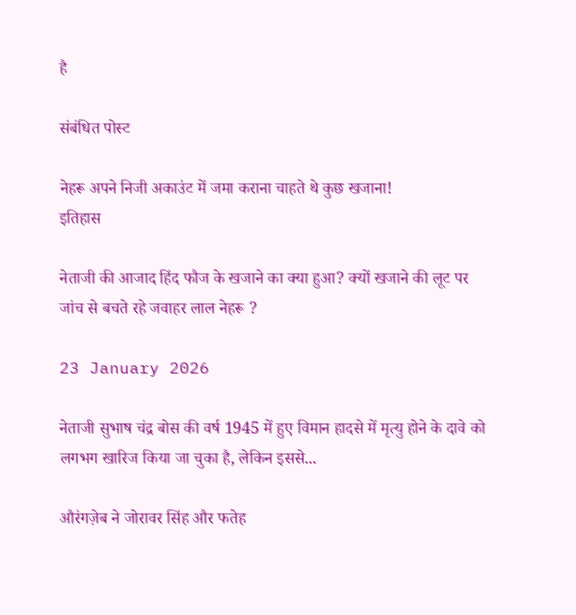है

संबंधित पोस्ट

नेहरू अपने निजी अकाउंट में जमा कराना चाहते थे कुछ खजाना!
इतिहास

नेताजी की आजाद हिंद फौज के खजाने का क्या हुआ? क्यों खजाने की लूट पर जांच से बचते रहे जवाहर लाल नेहरू ?

23 January 2026

नेताजी सुभाष चंद्र बोस की वर्ष 1945 में हुए विमान हादसे में मृत्यु होने के दावे को लगभग खारिज किया जा चुका है, लेकिन इससे...

औरंगज़ेब ने जोरावर सिंह और फतेह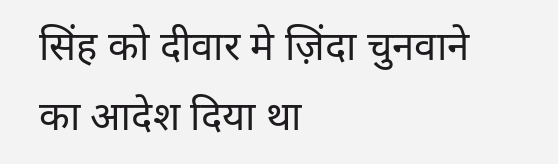सिंह को दीवार मे ज़िंदा चुनवाने का आदेश दिया था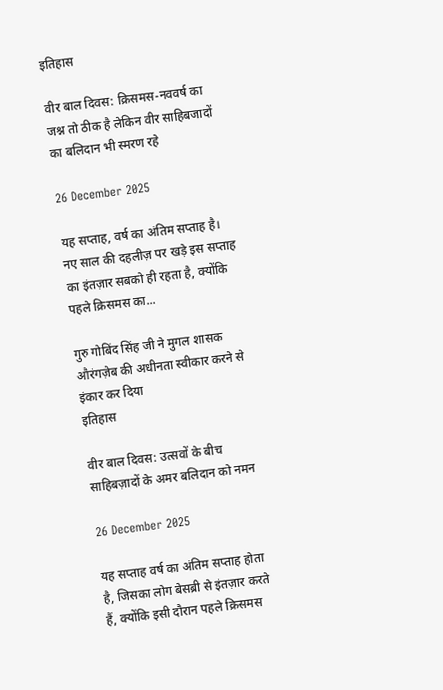इतिहास

वीर बाल दिवस: क्रिसमस-नववर्ष का जश्न तो ठीक है लेकिन वीर साहिबजादों का बलिदान भी स्मरण रहे

26 December 2025

यह सप्ताह, वर्ष का अंतिम सप्ताह है। नए साल की दहलीज़ पर खड़े इस सप्ताह का इंतज़ार सबको ही रहता है, क्योंकि पहले क्रिसमस का...

गुरु गोबिंद सिंह जी ने मुगल शासक औरंगज़ेब की अधीनता स्वीकार करने से इंकार कर दिया
इतिहास

वीर बाल दिवस: उत्सवों के बीच साहिबज़ादों के अमर बलिदान को नमन

26 December 2025

यह सप्ताह वर्ष का अंतिम सप्ताह होता है, जिसका लोग बेसब्री से इंतज़ार करते हैं, क्योंकि इसी दौरान पहले क्रिसमस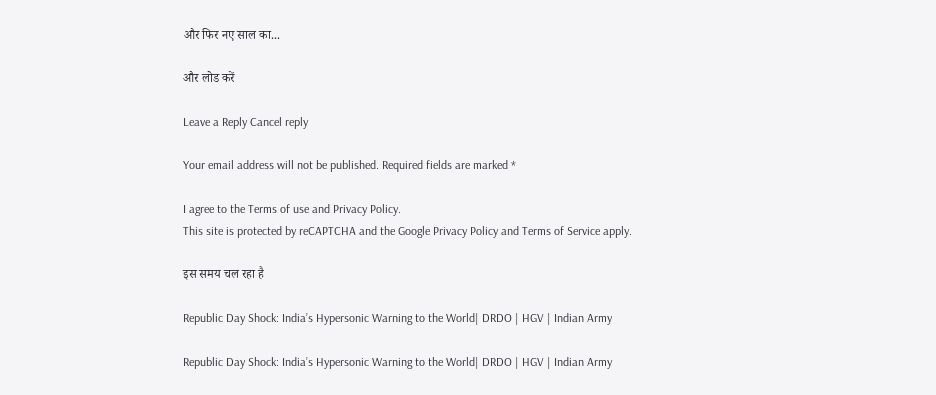और फिर नए साल का...

और लोड करें

Leave a Reply Cancel reply

Your email address will not be published. Required fields are marked *

I agree to the Terms of use and Privacy Policy.
This site is protected by reCAPTCHA and the Google Privacy Policy and Terms of Service apply.

इस समय चल रहा है

Republic Day Shock: India’s Hypersonic Warning to the World| DRDO | HGV | Indian Army

Republic Day Shock: India’s Hypersonic Warning to the World| DRDO | HGV | Indian Army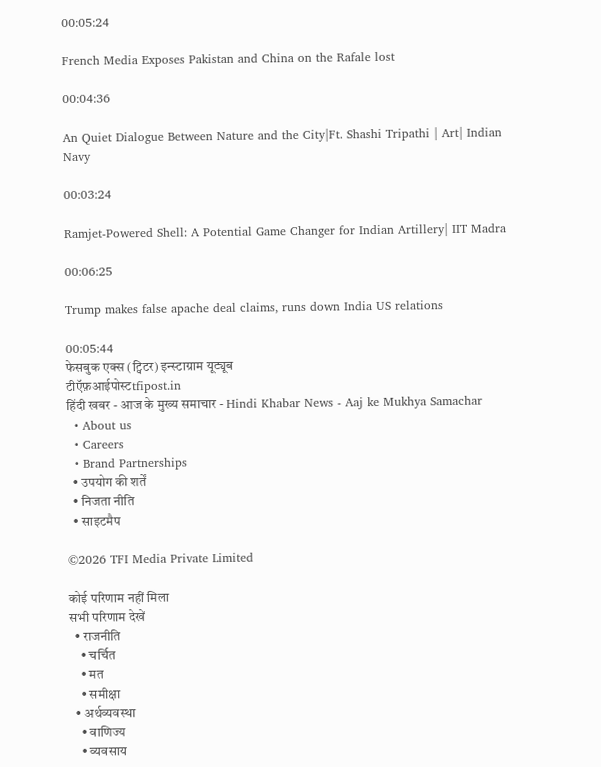00:05:24

French Media Exposes Pakistan and China on the Rafale lost

00:04:36

An Quiet Dialogue Between Nature and the City|Ft. Shashi Tripathi | Art| Indian Navy

00:03:24

Ramjet-Powered Shell: A Potential Game Changer for Indian Artillery| IIT Madra

00:06:25

Trump makes false apache deal claims, runs down India US relations

00:05:44
फेसबुक एक्स (ट्विटर) इन्स्टाग्राम यूट्यूब
टीऍफ़आईपोस्टtfipost.in
हिंदी खबर - आज के मुख्य समाचार - Hindi Khabar News - Aaj ke Mukhya Samachar
  • About us
  • Careers
  • Brand Partnerships
  • उपयोग की शर्तें
  • निजता नीति
  • साइटमैप

©2026 TFI Media Private Limited

कोई परिणाम नहीं मिला
सभी परिणाम देखें
  • राजनीति
    • चर्चित
    • मत
    • समीक्षा
  • अर्थव्यवस्था
    • वाणिज्य
    • व्यवसाय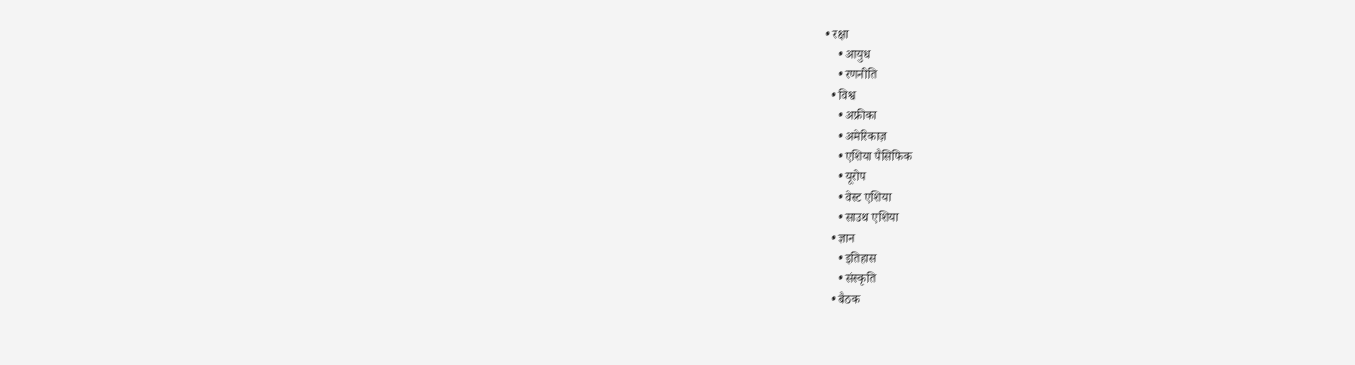• रक्षा
    • आयुध
    • रणनीति
  • विश्व
    • अफ्रीका
    • अमेरिकाज़
    • एशिया पैसिफिक
    • यूरोप
    • वेस्ट एशिया
    • साउथ एशिया
  • ज्ञान
    • इतिहास
    • संस्कृति
  • बैठक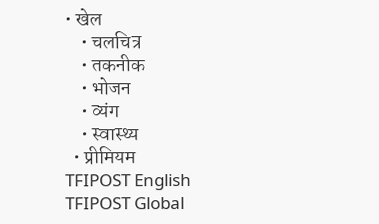• खेल
    • चलचित्र
    • तकनीक
    • भोजन
    • व्यंग
    • स्वास्थ्य
  • प्रीमियम
TFIPOST English
TFIPOST Global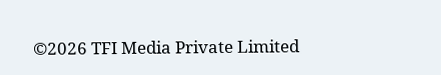©2026 TFI Media Private Limited